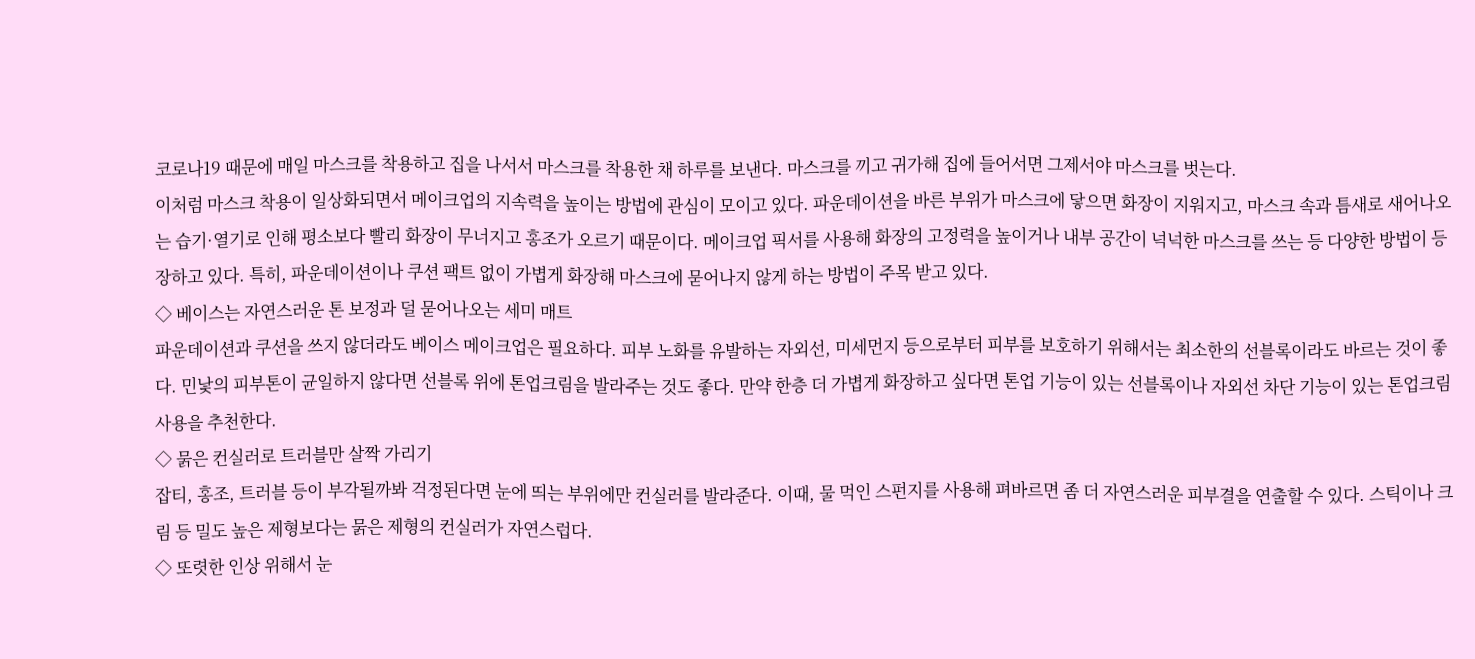코로나19 때문에 매일 마스크를 착용하고 집을 나서서 마스크를 착용한 채 하루를 보낸다. 마스크를 끼고 귀가해 집에 들어서면 그제서야 마스크를 벗는다.
이처럼 마스크 착용이 일상화되면서 메이크업의 지속력을 높이는 방법에 관심이 모이고 있다. 파운데이션을 바른 부위가 마스크에 닿으면 화장이 지워지고, 마스크 속과 틈새로 새어나오는 습기·열기로 인해 평소보다 빨리 화장이 무너지고 홍조가 오르기 때문이다. 메이크업 픽서를 사용해 화장의 고정력을 높이거나 내부 공간이 넉넉한 마스크를 쓰는 등 다양한 방법이 등장하고 있다. 특히, 파운데이션이나 쿠션 팩트 없이 가볍게 화장해 마스크에 묻어나지 않게 하는 방법이 주목 받고 있다.
◇ 베이스는 자연스러운 톤 보정과 덜 묻어나오는 세미 매트
파운데이션과 쿠션을 쓰지 않더라도 베이스 메이크업은 필요하다. 피부 노화를 유발하는 자외선, 미세먼지 등으로부터 피부를 보호하기 위해서는 최소한의 선블록이라도 바르는 것이 좋다. 민낯의 피부톤이 균일하지 않다면 선블록 위에 톤업크림을 발라주는 것도 좋다. 만약 한층 더 가볍게 화장하고 싶다면 톤업 기능이 있는 선블록이나 자외선 차단 기능이 있는 톤업크림 사용을 추천한다.
◇ 묽은 컨실러로 트러블만 살짝 가리기
잡티, 홍조, 트러블 등이 부각될까봐 걱정된다면 눈에 띄는 부위에만 컨실러를 발라준다. 이때, 물 먹인 스펀지를 사용해 펴바르면 좀 더 자연스러운 피부결을 연출할 수 있다. 스틱이나 크림 등 밀도 높은 제형보다는 묽은 제형의 컨실러가 자연스럽다.
◇ 또렷한 인상 위해서 눈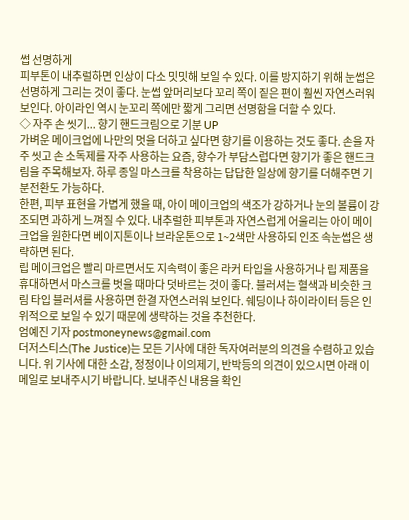썹 선명하게
피부톤이 내추럴하면 인상이 다소 밋밋해 보일 수 있다. 이를 방지하기 위해 눈썹은 선명하게 그리는 것이 좋다. 눈썹 앞머리보다 꼬리 쪽이 짙은 편이 훨씬 자연스러워 보인다. 아이라인 역시 눈꼬리 쪽에만 짧게 그리면 선명함을 더할 수 있다.
◇ 자주 손 씻기... 향기 핸드크림으로 기분 UP
가벼운 메이크업에 나만의 멋을 더하고 싶다면 향기를 이용하는 것도 좋다. 손을 자주 씻고 손 소독제를 자주 사용하는 요즘, 향수가 부담스럽다면 향기가 좋은 핸드크림을 주목해보자. 하루 종일 마스크를 착용하는 답답한 일상에 향기를 더해주면 기분전환도 가능하다.
한편, 피부 표현을 가볍게 했을 때, 아이 메이크업의 색조가 강하거나 눈의 볼륨이 강조되면 과하게 느껴질 수 있다. 내추럴한 피부톤과 자연스럽게 어울리는 아이 메이크업을 원한다면 베이지톤이나 브라운톤으로 1~2색만 사용하되 인조 속눈썹은 생략하면 된다.
립 메이크업은 빨리 마르면서도 지속력이 좋은 라커 타입을 사용하거나 립 제품을 휴대하면서 마스크를 벗을 때마다 덧바르는 것이 좋다. 블러셔는 혈색과 비슷한 크림 타입 블러셔를 사용하면 한결 자연스러워 보인다. 쉐딩이나 하이라이터 등은 인위적으로 보일 수 있기 때문에 생략하는 것을 추천한다.
엄예진 기자 postmoneynews@gmail.com
더저스티스(The Justice)는 모든 기사에 대한 독자여러분의 의견을 수렴하고 있습니다. 위 기사에 대한 소감, 정정이나 이의제기, 반박등의 의견이 있으시면 아래 이메일로 보내주시기 바랍니다. 보내주신 내용을 확인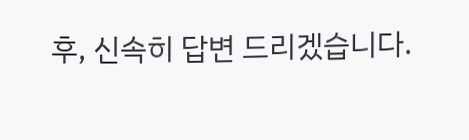후, 신속히 답변 드리겠습니다.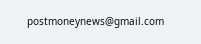postmoneynews@gmail.com